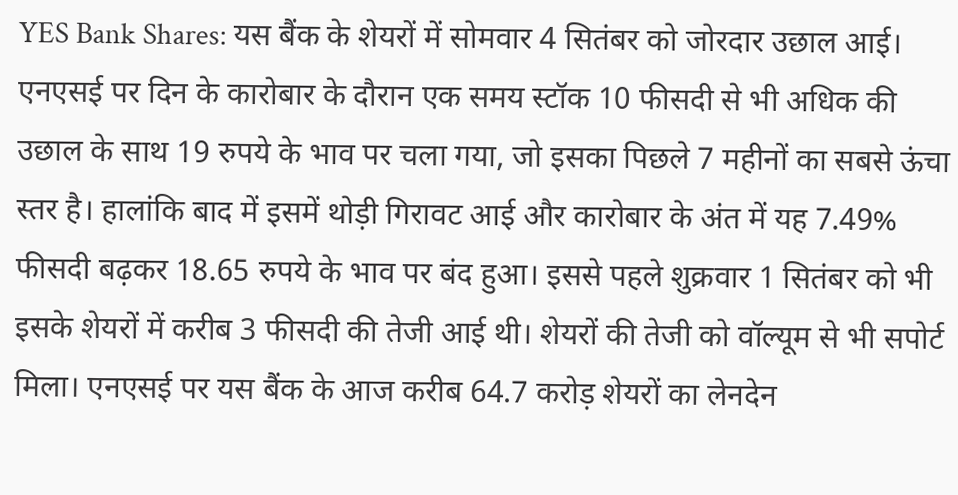YES Bank Shares: यस बैंक के शेयरों में सोमवार 4 सितंबर को जोरदार उछाल आई। एनएसई पर दिन के कारोबार के दौरान एक समय स्टॉक 10 फीसदी से भी अधिक की उछाल के साथ 19 रुपये के भाव पर चला गया, जो इसका पिछले 7 महीनों का सबसे ऊंचा स्तर है। हालांकि बाद में इसमें थोड़ी गिरावट आई और कारोबार के अंत में यह 7.49% फीसदी बढ़कर 18.65 रुपये के भाव पर बंद हुआ। इससे पहले शुक्रवार 1 सितंबर को भी इसके शेयरों में करीब 3 फीसदी की तेजी आई थी। शेयरों की तेजी को वॉल्यूम से भी सपोर्ट मिला। एनएसई पर यस बैंक के आज करीब 64.7 करोड़ शेयरों का लेनदेन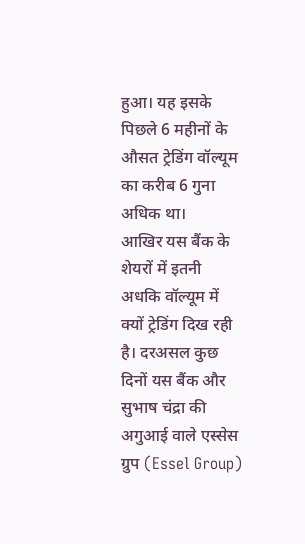हुआ। यह इसके पिछले 6 महीनों के औसत ट्रेडिंग वॉल्यूम का करीब 6 गुना अधिक था।
आखिर यस बैंक के शेयरों में इतनी अधकि वॉल्यूम में क्यों ट्रेडिंग दिख रही है। दरअसल कुछ दिनों यस बैंक और सुभाष चंद्रा की अगुआई वाले एस्सेस ग्रुप (Essel Group)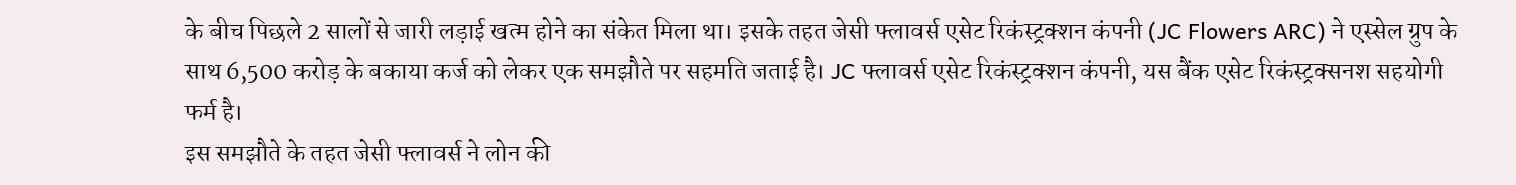के बीच पिछले 2 सालों से जारी लड़ाई खत्म होने का संकेत मिला था। इसके तहत जेसी फ्लावर्स एसेट रिकंस्ट्रक्शन कंपनी (JC Flowers ARC) ने एस्सेल ग्रुप के साथ 6,500 करोड़ के बकाया कर्ज को लेकर एक समझौते पर सहमति जताई है। JC फ्लावर्स एसेट रिकंस्ट्रक्शन कंपनी, यस बैंक एसेट रिकंस्ट्रक्सनश सहयोगी फर्म है।
इस समझौते के तहत जेसी फ्लावर्स ने लोन की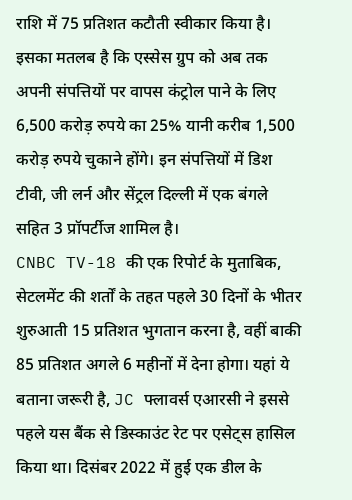राशि में 75 प्रतिशत कटौती स्वीकार किया है। इसका मतलब है कि एस्सेस ग्रुप को अब तक अपनी संपत्तियों पर वापस कंट्रोल पाने के लिए 6,500 करोड़ रुपये का 25% यानी करीब 1,500 करोड़ रुपये चुकाने होंगे। इन संपत्तियों में डिश टीवी, जी लर्न और सेंट्रल दिल्ली में एक बंगले सहित 3 प्रॉपर्टीज शामिल है।
CNBC TV-18 की एक रिपोर्ट के मुताबिक, सेटलमेंट की शर्तों के तहत पहले 30 दिनों के भीतर शुरुआती 15 प्रतिशत भुगतान करना है, वहीं बाकी 85 प्रतिशत अगले 6 महीनों में देना होगा। यहां ये बताना जरूरी है, JC फ्लावर्स एआरसी ने इससे पहले यस बैंक से डिस्काउंट रेट पर एसेट्स हासिल किया था। दिसंबर 2022 में हुई एक डील के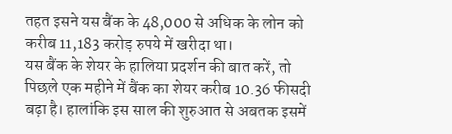तहत इसने यस बैंक के 48,000 से अधिक के लोन को करीब 11,183 करोड़ रुपये में खरीदा था।
यस बैंक के शेयर के हालिया प्रदर्शन की बात करें, तो पिछले एक महीने में बैंक का शेयर करीब 10.36 फीसदी बढ़ा है। हालांकि इस साल की शुरुआत से अबतक इसमें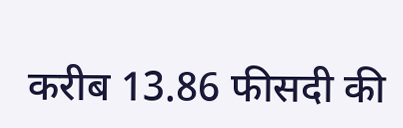करीब 13.86 फीसदी की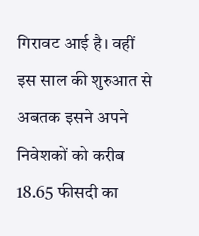गिरावट आई है। वहीं इस साल की शुरुआत से अबतक इसने अपने निवेशकों को करीब 18.65 फीसदी का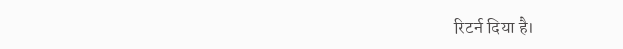रिटर्न दिया है।